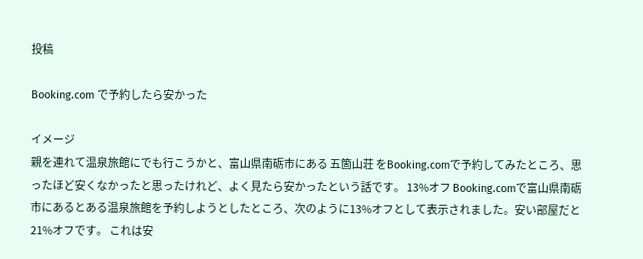投稿

Booking.com で予約したら安かった

イメージ
親を連れて温泉旅館にでも行こうかと、富山県南砺市にある 五箇山荘 をBooking.comで予約してみたところ、思ったほど安くなかったと思ったけれど、よく見たら安かったという話です。 13%オフ Booking.comで富山県南砺市にあるとある温泉旅館を予約しようとしたところ、次のように13%オフとして表示されました。安い部屋だと21%オフです。 これは安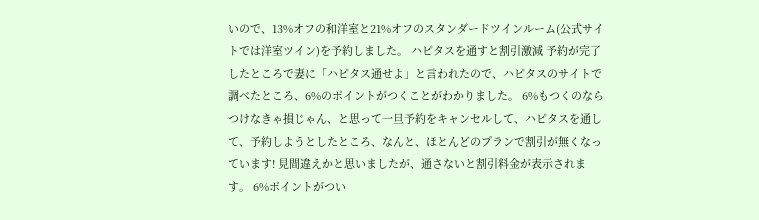いので、13%オフの和洋室と21%オフのスタンダードツインルーム(公式サイトでは洋室ツイン)を予約しました。 ハピタスを通すと割引激減 予約が完了したところで妻に「ハピタス通せよ」と言われたので、ハピタスのサイトで調べたところ、6%のポイントがつくことがわかりました。 6%もつくのならつけなきゃ損じゃん、と思って一旦予約をキャンセルして、ハピタスを通して、予約しようとしたところ、なんと、ほとんどのプランで割引が無くなっています! 見間違えかと思いましたが、通さないと割引料金が表示されます。 6%ポイントがつい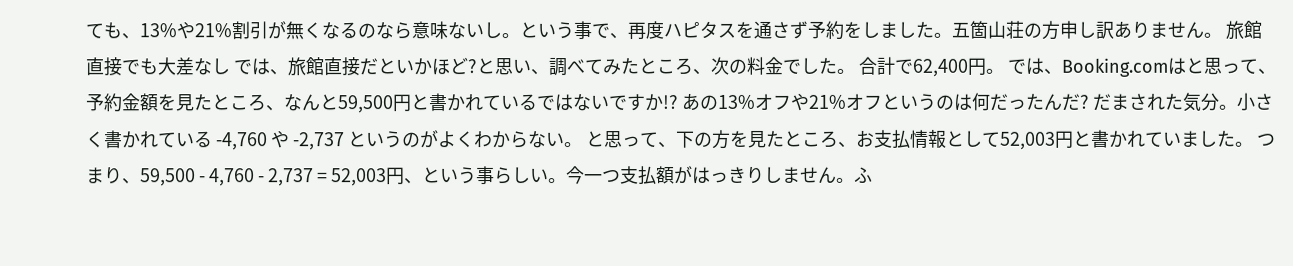ても、13%や21%割引が無くなるのなら意味ないし。という事で、再度ハピタスを通さず予約をしました。五箇山荘の方申し訳ありません。 旅館直接でも大差なし では、旅館直接だといかほど?と思い、調べてみたところ、次の料金でした。 合計で62,400円。 では、Booking.comはと思って、予約金額を見たところ、なんと59,500円と書かれているではないですか!? あの13%オフや21%オフというのは何だったんだ? だまされた気分。小さく書かれている -4,760 や -2,737 というのがよくわからない。 と思って、下の方を見たところ、お支払情報として52,003円と書かれていました。 つまり、59,500 - 4,760 - 2,737 = 52,003円、という事らしい。今一つ支払額がはっきりしません。ふ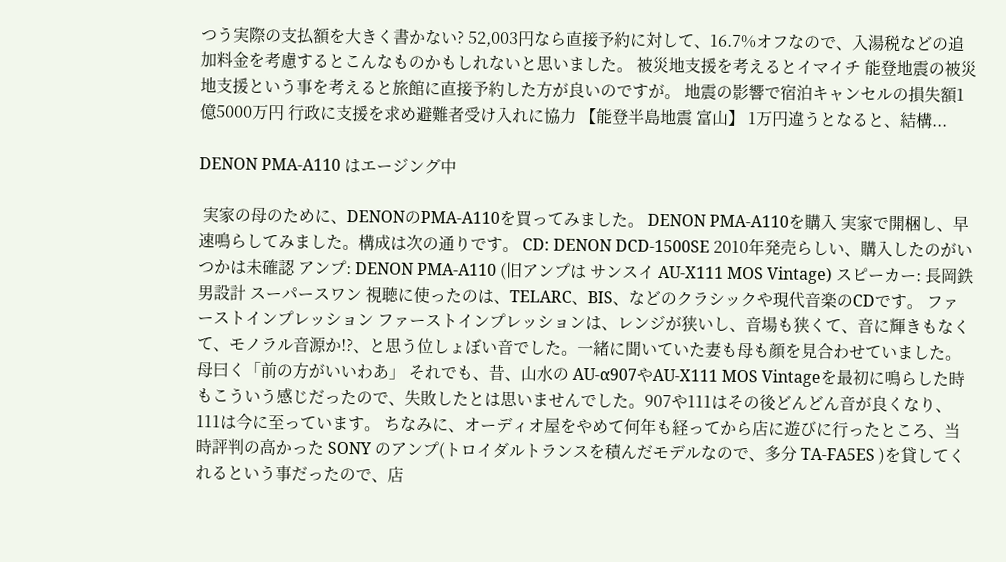つう実際の支払額を大きく書かない? 52,003円なら直接予約に対して、16.7%オフなので、入湯税などの追加料金を考慮するとこんなものかもしれないと思いました。 被災地支援を考えるとイマイチ 能登地震の被災地支援という事を考えると旅館に直接予約した方が良いのですが。 地震の影響で宿泊キャンセルの損失額1億5000万円 行政に支援を求め避難者受け入れに協力 【能登半島地震 富山】 1万円違うとなると、結構...

DENON PMA-A110 はエージング中

 実家の母のために、DENONのPMA-A110を買ってみました。 DENON PMA-A110を購入 実家で開梱し、早速鳴らしてみました。構成は次の通りです。 CD: DENON DCD-1500SE 2010年発売らしい、購入したのがいつかは未確認 アンプ: DENON PMA-A110 (旧アンプは サンスイ AU-X111 MOS Vintage) スピーカー: 長岡鉄男設計 スーパースワン 視聴に使ったのは、TELARC、BIS、などのクラシックや現代音楽のCDです。 ファーストインプレッション ファーストインプレッションは、レンジが狭いし、音場も狭くて、音に輝きもなくて、モノラル音源か!?、と思う位しょぼい音でした。一緒に聞いていた妻も母も顔を見合わせていました。母曰く「前の方がいいわあ」 それでも、昔、山水の AU-α907やAU-X111 MOS Vintageを最初に鳴らした時もこういう感じだったので、失敗したとは思いませんでした。907や111はその後どんどん音が良くなり、111は今に至っています。 ちなみに、オーディオ屋をやめて何年も経ってから店に遊びに行ったところ、当時評判の高かった SONY のアンプ(トロイダルトランスを積んだモデルなので、多分 TA-FA5ES )を貸してくれるという事だったので、店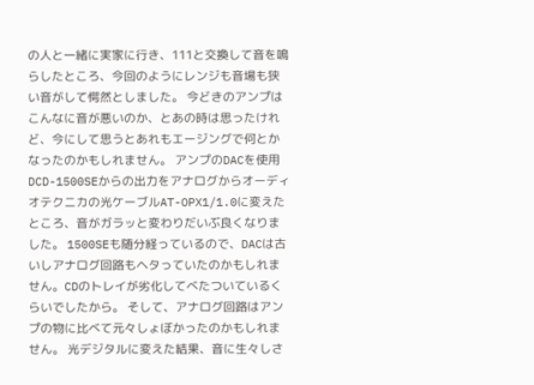の人と一緒に実家に行き、111と交換して音を鳴らしたところ、今回のようにレンジも音場も狭い音がして愕然としました。 今どきのアンプはこんなに音が悪いのか、とあの時は思ったけれど、今にして思うとあれもエージングで何とかなったのかもしれません。 アンプのDACを使用 DCD-1500SEからの出力をアナログからオーディオテクニカの光ケーブルAT-OPX1/1.0に変えたところ、音がガラッと変わりだいぶ良くなりました。 1500SEも随分経っているので、DACは古いしアナログ回路もヘタっていたのかもしれません。CDのトレイが劣化してべたついているくらいでしたから。 そして、アナログ回路はアンプの物に比べて元々しょぼかったのかもしれません。 光デジタルに変えた結果、音に生々しさ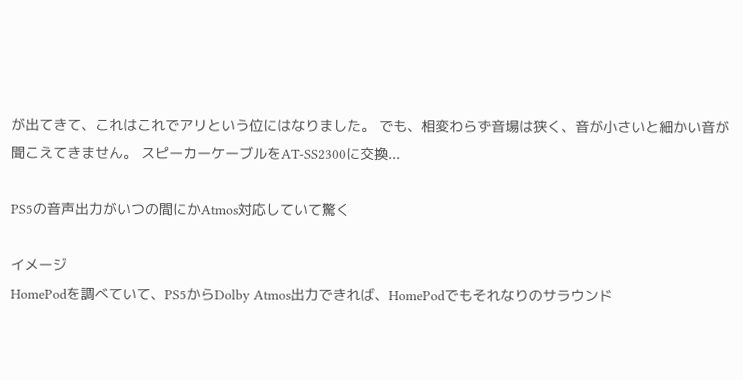が出てきて、これはこれでアリという位にはなりました。 でも、相変わらず音場は狭く、音が小さいと細かい音が聞こえてきません。 スピーカーケーブルをAT-SS2300に交換...

PS5の音声出力がいつの間にかAtmos対応していて驚く

イメージ
HomePodを調べていて、PS5からDolby Atmos出力できれば、HomePodでもそれなりのサラウンド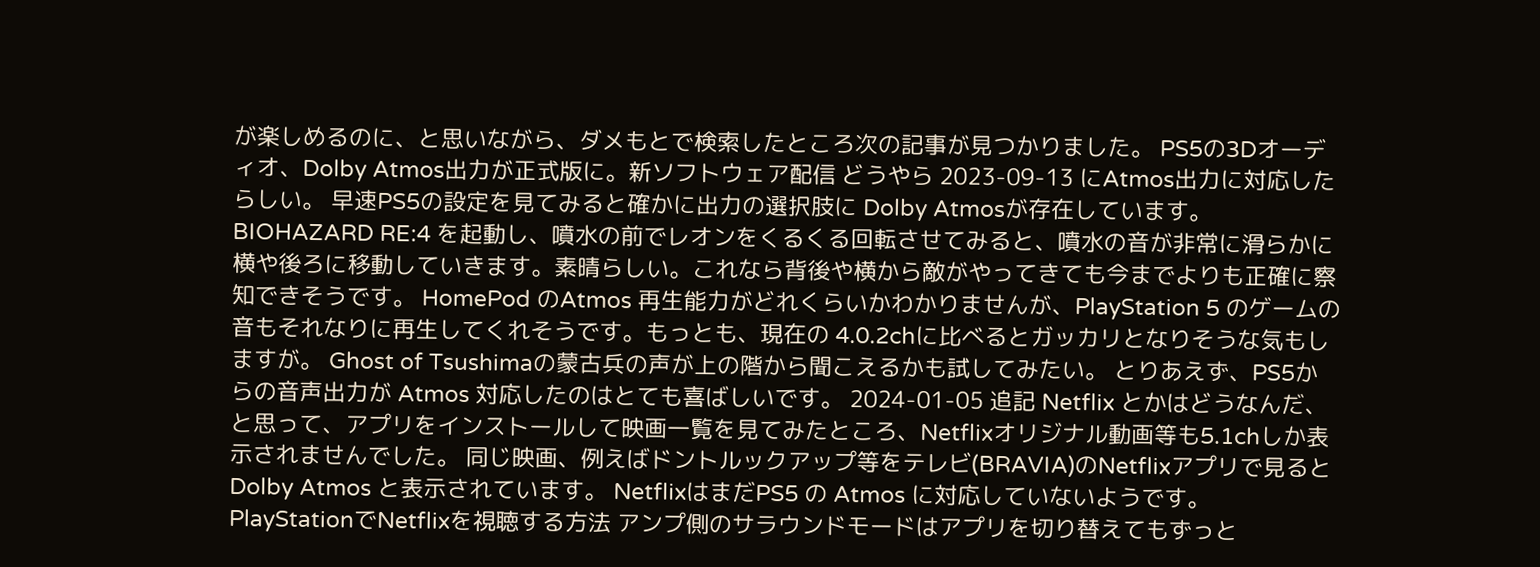が楽しめるのに、と思いながら、ダメもとで検索したところ次の記事が見つかりました。 PS5の3Dオーディオ、Dolby Atmos出力が正式版に。新ソフトウェア配信 どうやら 2023-09-13 にAtmos出力に対応したらしい。 早速PS5の設定を見てみると確かに出力の選択肢に Dolby Atmosが存在しています。 BIOHAZARD RE:4 を起動し、噴水の前でレオンをくるくる回転させてみると、噴水の音が非常に滑らかに横や後ろに移動していきます。素晴らしい。これなら背後や横から敵がやってきても今までよりも正確に察知できそうです。 HomePod のAtmos 再生能力がどれくらいかわかりませんが、PlayStation 5 のゲームの音もそれなりに再生してくれそうです。もっとも、現在の 4.0.2chに比べるとガッカリとなりそうな気もしますが。 Ghost of Tsushimaの蒙古兵の声が上の階から聞こえるかも試してみたい。 とりあえず、PS5からの音声出力が Atmos 対応したのはとても喜ばしいです。 2024-01-05 追記 Netflix とかはどうなんだ、と思って、アプリをインストールして映画一覧を見てみたところ、Netflixオリジナル動画等も5.1chしか表示されませんでした。 同じ映画、例えばドントルックアップ等をテレビ(BRAVIA)のNetflixアプリで見ると Dolby Atmos と表示されています。 NetflixはまだPS5 の Atmos に対応していないようです。 PlayStationでNetflixを視聴する方法 アンプ側のサラウンドモードはアプリを切り替えてもずっと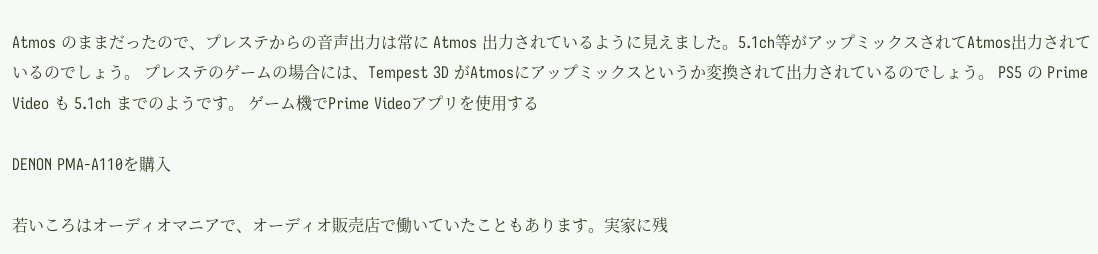Atmos のままだったので、プレステからの音声出力は常に Atmos 出力されているように見えました。5.1ch等がアップミックスされてAtmos出力されているのでしょう。 プレステのゲームの場合には、Tempest 3D がAtmosにアップミックスというか変換されて出力されているのでしょう。 PS5 の Prime Video も 5.1ch までのようです。 ゲーム機でPrime Videoアプリを使用する

DENON PMA-A110を購入

若いころはオーディオマニアで、オーディオ販売店で働いていたこともあります。実家に残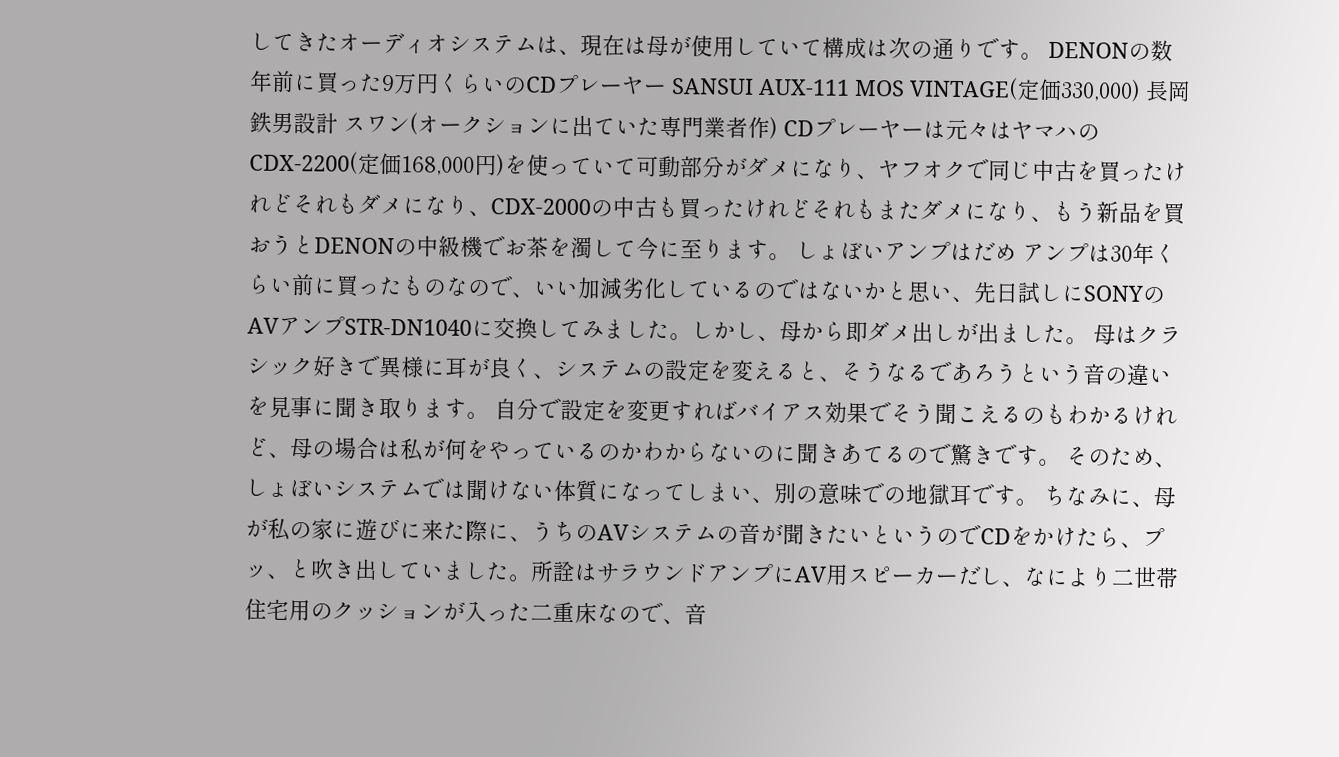してきたオーディオシステムは、現在は母が使用していて構成は次の通りです。 DENONの数年前に買った9万円くらいのCDプレーヤー SANSUI AUX-111 MOS VINTAGE(定価330,000) 長岡鉄男設計 スワン(オークションに出ていた専門業者作) CDプレーヤーは元々はヤマハのCDX-2200(定価168,000円)を使っていて可動部分がダメになり、ヤフオクで同じ中古を買ったけれどそれもダメになり、CDX-2000の中古も買ったけれどそれもまたダメになり、もう新品を買おうとDENONの中級機でお茶を濁して今に至ります。 しょぼいアンプはだめ アンプは30年くらい前に買ったものなので、いい加減劣化しているのではないかと思い、先日試しにSONYのAVアンプSTR-DN1040に交換してみました。しかし、母から即ダメ出しが出ました。 母はクラシック好きで異様に耳が良く、システムの設定を変えると、そうなるであろうという音の違いを見事に聞き取ります。 自分で設定を変更すればバイアス効果でそう聞こえるのもわかるけれど、母の場合は私が何をやっているのかわからないのに聞きあてるので驚きです。 そのため、しょぼいシステムでは聞けない体質になってしまい、別の意味での地獄耳です。 ちなみに、母が私の家に遊びに来た際に、うちのAVシステムの音が聞きたいというのでCDをかけたら、プッ、と吹き出していました。所詮はサラウンドアンプにAV用スピーカーだし、なにより二世帯住宅用のクッションが入った二重床なので、音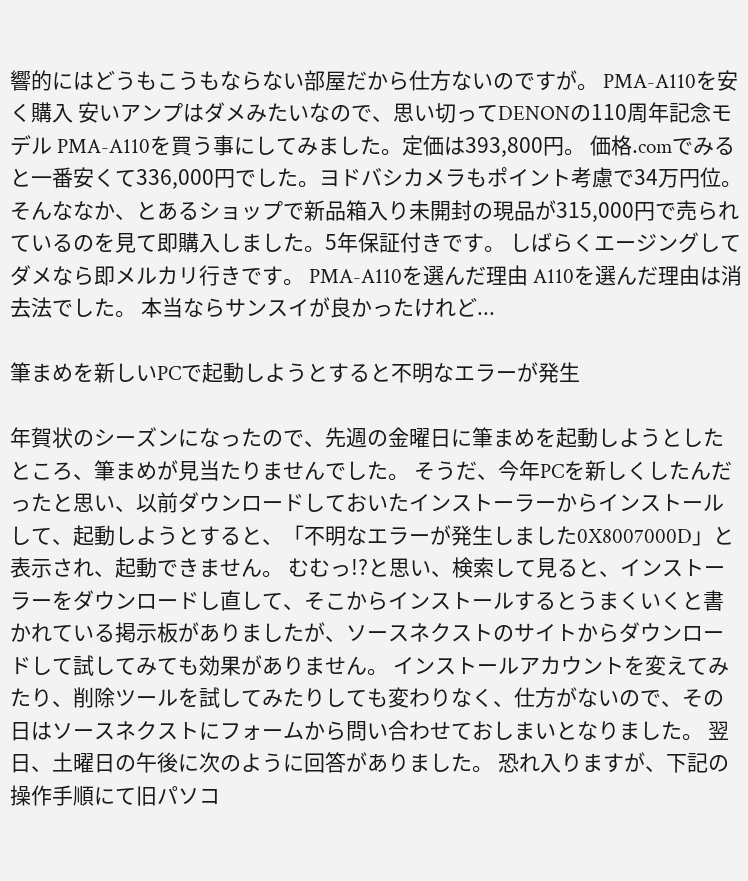響的にはどうもこうもならない部屋だから仕方ないのですが。 PMA-A110を安く購入 安いアンプはダメみたいなので、思い切ってDENONの110周年記念モデル PMA-A110を買う事にしてみました。定価は393,800円。 価格.comでみると一番安くて336,000円でした。ヨドバシカメラもポイント考慮で34万円位。そんななか、とあるショップで新品箱入り未開封の現品が315,000円で売られているのを見て即購入しました。5年保証付きです。 しばらくエージングしてダメなら即メルカリ行きです。 PMA-A110を選んだ理由 A110を選んだ理由は消去法でした。 本当ならサンスイが良かったけれど...

筆まめを新しいPCで起動しようとすると不明なエラーが発生

年賀状のシーズンになったので、先週の金曜日に筆まめを起動しようとしたところ、筆まめが見当たりませんでした。 そうだ、今年PCを新しくしたんだったと思い、以前ダウンロードしておいたインストーラーからインストールして、起動しようとすると、「不明なエラーが発生しました0X8007000D」と表示され、起動できません。 むむっ!?と思い、検索して見ると、インストーラーをダウンロードし直して、そこからインストールするとうまくいくと書かれている掲示板がありましたが、ソースネクストのサイトからダウンロードして試してみても効果がありません。 インストールアカウントを変えてみたり、削除ツールを試してみたりしても変わりなく、仕方がないので、その日はソースネクストにフォームから問い合わせておしまいとなりました。 翌日、土曜日の午後に次のように回答がありました。 恐れ入りますが、下記の操作手順にて旧パソコ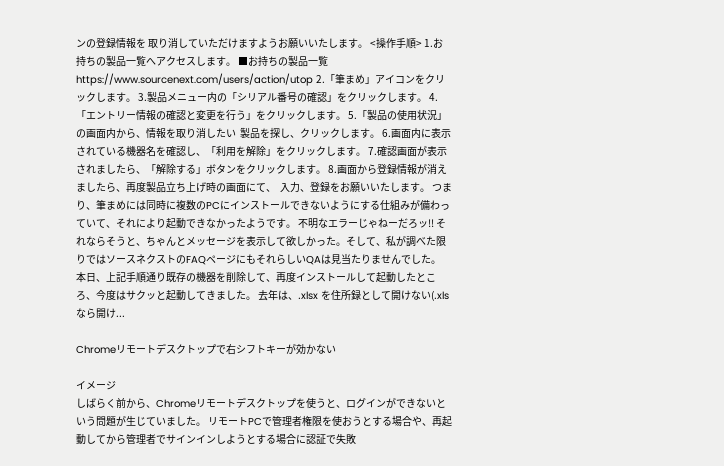ンの登録情報を 取り消していただけますようお願いいたします。 <操作手順> 1.お持ちの製品一覧へアクセスします。 ■お持ちの製品一覧 https://www.sourcenext.com/users/action/utop 2.「筆まめ」アイコンをクリックします。 3.製品メニュー内の「シリアル番号の確認」をクリックします。 4.「エントリー情報の確認と変更を行う」をクリックします。 5.「製品の使用状況」の画面内から、情報を取り消したい  製品を探し、クリックします。 6.画面内に表示されている機器名を確認し、「利用を解除」をクリックします。 7.確認画面が表示されましたら、「解除する」ボタンをクリックします。 8.画面から登録情報が消えましたら、再度製品立ち上げ時の画面にて、  入力、登録をお願いいたします。 つまり、筆まめには同時に複数のPCにインストールできないようにする仕組みが備わっていて、それにより起動できなかったようです。 不明なエラーじゃねーだろッ!! それならそうと、ちゃんとメッセージを表示して欲しかった。そして、私が調べた限りではソースネクストのFAQページにもそれらしいQAは見当たりませんでした。 本日、上記手順通り既存の機器を削除して、再度インストールして起動したところ、今度はサクッと起動してきました。 去年は、.xlsx を住所録として開けない(.xlsなら開け...

Chromeリモートデスクトップで右シフトキーが効かない

イメージ
しばらく前から、Chromeリモートデスクトップを使うと、ログインができないという問題が生じていました。 リモートPCで管理者権限を使おうとする場合や、再起動してから管理者でサインインしようとする場合に認証で失敗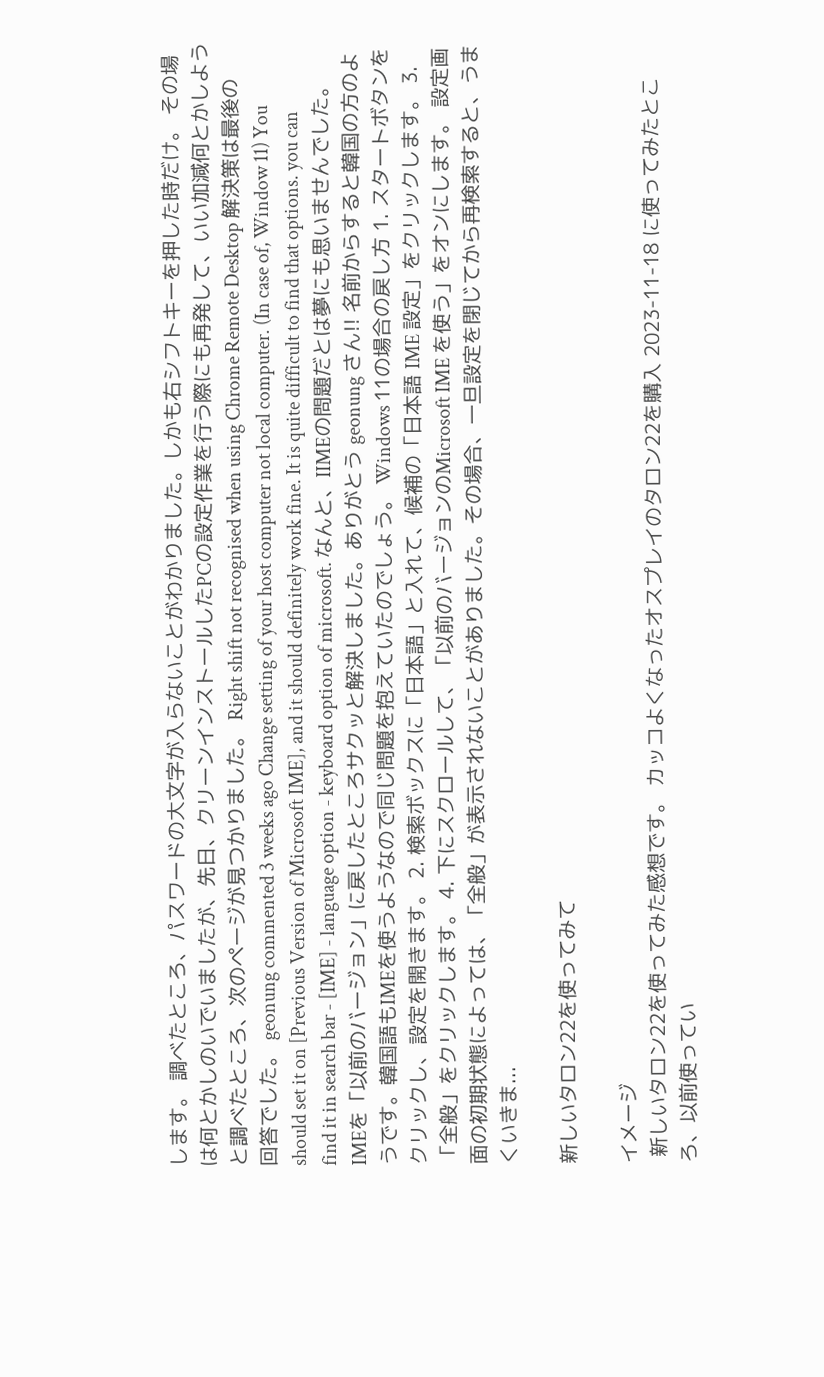します。 調べたところ、パスワードの大文字が入らないことがわかりました。しかも右シフトキーを押した時だけ。 その場は何とかしのいでいましたが、先日、クリーンインストールしたPCの設定作業を行う際にも再発して、いい加減何とかしようと調べたところ、次のページが見つかりました。 Right shift not recognised when using Chrome Remote Desktop 解決策は最後の回答でした。 geonung commented 3 weeks ago Change setting of your host computer not local computer. (In case of, Window 11) You should set it on [Previous Version of Microsoft IME], and it should definitely work fine. It is quite difficult to find that options. you can find it in search bar - [IME] - language option - keyboard option of microsoft. なんと、IIMEの問題だとは夢にも思いませんでした。IMEを「以前のバージョン」に戻したところサクッと解決しました。ありがとう geonung さん!! 名前からすると韓国の方のようです。韓国語もIMEを使うようなので同じ問題を抱えていたのでしょう。 Windows 11の場合の戻し方 1. スタートボタンをクリックし、設定を開きます。 2. 検索ボックスに「日本語」と入れて、候補の「日本語 IME 設定」をクリックします。 3. 「全般」をクリックします。 4. 下にスクロールして、「以前のバージョンのMicrosoft IME を使う」をオンにします。 設定画面の初期状態によっては、「全般」が表示されないことがありました。その場合、一旦設定を閉じてから再検索すると、うまくいきま...

新しいタロン22を使ってみて

イメージ
 新しいタロン22を使ってみた感想です。 カッコよくなったオスプレイのタロン22を購入 2023-11-18 に使ってみたところ、以前使ってい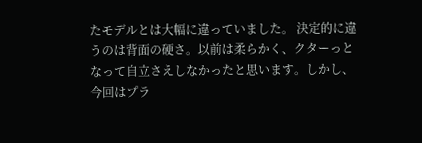たモデルとは大幅に違っていました。 決定的に違うのは背面の硬さ。以前は柔らかく、クターっとなって自立さえしなかったと思います。しかし、今回はプラ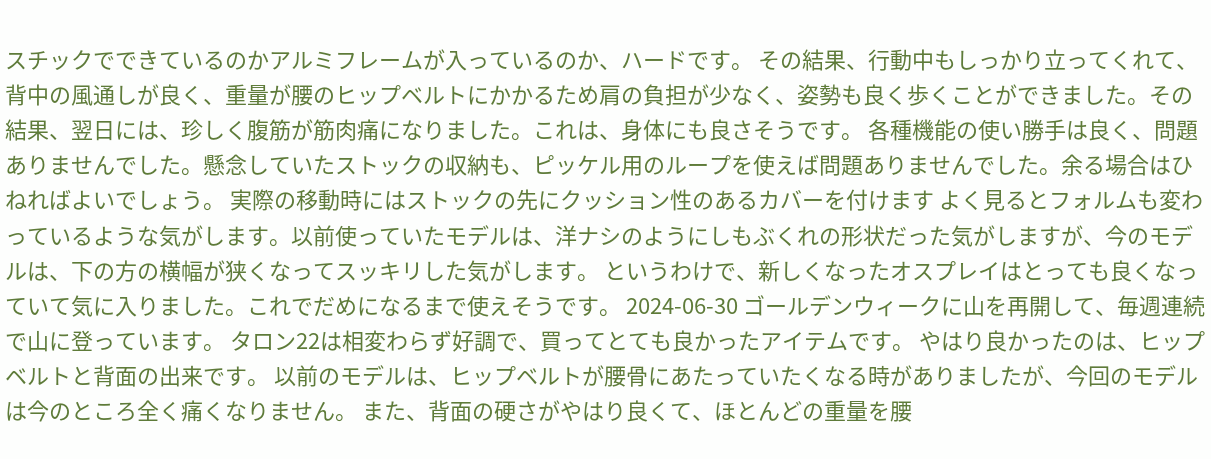スチックでできているのかアルミフレームが入っているのか、ハードです。 その結果、行動中もしっかり立ってくれて、背中の風通しが良く、重量が腰のヒップベルトにかかるため肩の負担が少なく、姿勢も良く歩くことができました。その結果、翌日には、珍しく腹筋が筋肉痛になりました。これは、身体にも良さそうです。 各種機能の使い勝手は良く、問題ありませんでした。懸念していたストックの収納も、ピッケル用のループを使えば問題ありませんでした。余る場合はひねればよいでしょう。 実際の移動時にはストックの先にクッション性のあるカバーを付けます よく見るとフォルムも変わっているような気がします。以前使っていたモデルは、洋ナシのようにしもぶくれの形状だった気がしますが、今のモデルは、下の方の横幅が狭くなってスッキリした気がします。 というわけで、新しくなったオスプレイはとっても良くなっていて気に入りました。これでだめになるまで使えそうです。 2024-06-30 ゴールデンウィークに山を再開して、毎週連続で山に登っています。 タロン22は相変わらず好調で、買ってとても良かったアイテムです。 やはり良かったのは、ヒップベルトと背面の出来です。 以前のモデルは、ヒップベルトが腰骨にあたっていたくなる時がありましたが、今回のモデルは今のところ全く痛くなりません。 また、背面の硬さがやはり良くて、ほとんどの重量を腰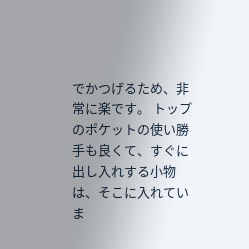でかつげるため、非常に楽です。 トップのポケットの使い勝手も良くて、すぐに出し入れする小物は、そこに入れていま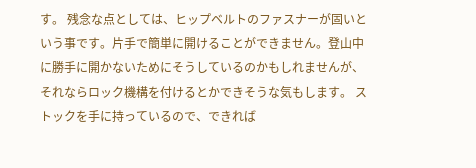す。 残念な点としては、ヒップベルトのファスナーが固いという事です。片手で簡単に開けることができません。登山中に勝手に開かないためにそうしているのかもしれませんが、それならロック機構を付けるとかできそうな気もします。 ストックを手に持っているので、できれば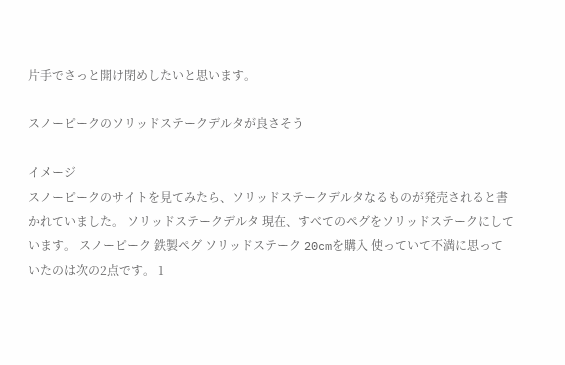片手でさっと開け閉めしたいと思います。

スノーピークのソリッドステークデルタが良さそう

イメージ
スノーピークのサイトを見てみたら、ソリッドステークデルタなるものが発売されると書かれていました。 ソリッドステークデルタ 現在、すべてのペグをソリッドステークにしています。 スノーピーク 鉄製ペグ ソリッドステーク 20cmを購入 使っていて不満に思っていたのは次の2点です。 1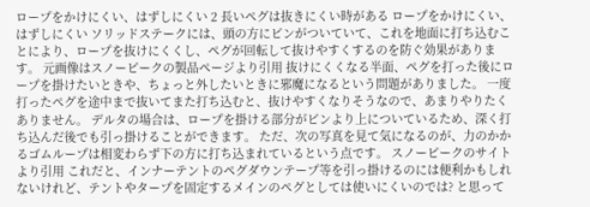ロープをかけにくい、はずしにくい 2 長いペグは抜きにくい時がある ロープをかけにくい、はずしにくい ソリッドステークには、頭の方にピンがついていて、これを地面に打ち込むことにより、ロープを抜けにくくし、ペグが回転して抜けやすくするのを防ぐ効果があります。 元画像はスノーピークの製品ページより引用 抜けにくくなる半面、ペグを打った後にロープを掛けたいときや、ちょっと外したいときに邪魔になるという問題がありました。 一度打ったペグを途中まで抜いてまた打ち込むと、抜けやすくなりそうなので、あまりやりたくありません。 デルタの場合は、ロープを掛ける部分がピンより上についているため、深く打ち込んだ後でも引っ掛けることができます。 ただ、次の写真を見て気になるのが、力のかかるゴムループは相変わらず下の方に打ち込まれているという点です。 スノーピークのサイトより引用 これだと、インナーテントのペグダウンテープ等を引っ掛けるのには便利かもしれないけれど、テントやタープを固定するメインのペグとしては使いにくいのでは? と思って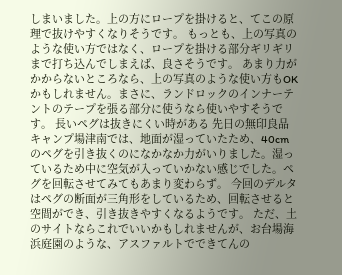しまいました。上の方にロープを掛けると、てこの原理で抜けやすくなりそうです。 もっとも、上の写真のような使い方ではなく、ロープを掛ける部分ギリギリまで打ち込んでしまえば、良さそうです。 あまり力がかからないところなら、上の写真のような使い方もOKかもしれません。まさに、ランドロックのインナーテントのテープを張る部分に使うなら使いやすそうです。 長いペグは抜きにくい時がある 先日の無印良品キャンプ場津南では、地面が湿っていたため、40cmのペグを引き抜くのになかなか力がいりました。湿っているため中に空気が入っていかない感じでした。ペグを回転させてみてもあまり変わらず。 今回のデルタはペグの断面が三角形をしているため、回転させると空間ができ、引き抜きやすくなるようです。 ただ、土のサイトならこれでいいかもしれませんが、お台場海浜庭園のような、アスファルトでできてんの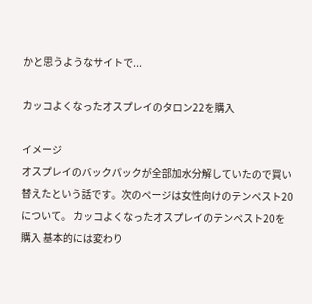かと思うようなサイトで...

カッコよくなったオスプレイのタロン22を購入

イメージ
オスプレイのバックパックが全部加水分解していたので買い替えたという話です。次のページは女性向けのテンペスト20について。 カッコよくなったオスプレイのテンペスト20を購入 基本的には変わり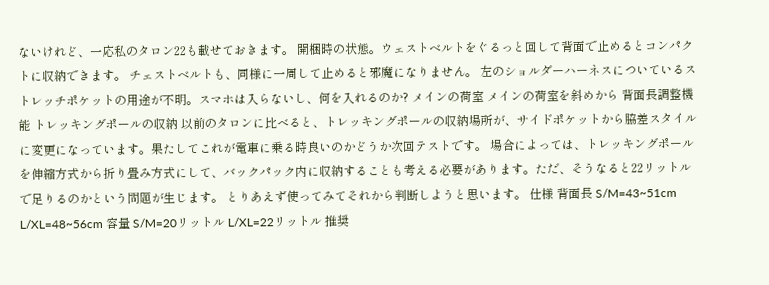ないけれど、一応私のタロン22も載せておきます。 開梱時の状態。ウェストベルトをぐるっと回して背面で止めるとコンパクトに収納できます。 チェストベルトも、同様に一周して止めると邪魔になりません。 左のショルダーハーネスについているストレッチポケットの用途が不明。スマホは入らないし、何を入れるのか? メインの荷室 メインの荷室を斜めから 背面長調整機能 トレッキングポールの収納 以前のタロンに比べると、トレッキングポールの収納場所が、サイドポケットから脇差スタイルに変更になっています。果たしてこれが電車に乗る時良いのかどうか次回テストです。 場合によっては、トレッキングポールを伸縮方式から折り畳み方式にして、バックパック内に収納することも考える必要があります。ただ、そうなると22リットルで足りるのかという問題が生じます。 とりあえず使ってみてそれから判断しようと思います。 仕様 背面長 S/M=43~51cm L/XL=48~56cm 容量 S/M=20リットル L/XL=22リットル 推奨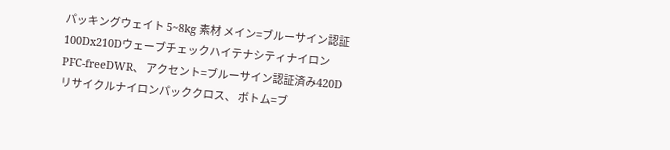パッキングウェイト 5~8kg 素材 メイン=ブルーサイン認証100Dx210DウェーブチェックハイテナシティナイロンPFC-freeDWR、 アクセント=ブルーサイン認証済み420Dリサイクルナイロンパッククロス、 ボトム=ブ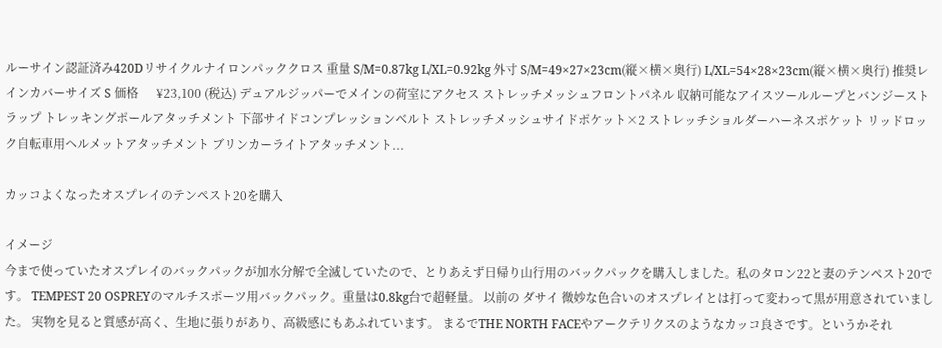ルーサイン認証済み420Dリサイクルナイロンパッククロス 重量 S/M=0.87kg L/XL=0.92kg 外寸 S/M=49×27×23cm(縦×横×奥行) L/XL=54×28×23cm(縦×横×奥行) 推奨レインカバーサイズ S 価格      ¥23,100 (税込) デュアルジッパーでメインの荷室にアクセス ストレッチメッシュフロントパネル 収納可能なアイスツールループとバンジーストラップ トレッキングポールアタッチメント 下部サイドコンプレッションベルト ストレッチメッシュサイドポケット×2 ストレッチショルダーハーネスポケット リッドロック自転車用ヘルメットアタッチメント ブリンカーライトアタッチメント...

カッコよくなったオスプレイのテンペスト20を購入

イメージ
今まで使っていたオスプレイのバックパックが加水分解で全滅していたので、とりあえず日帰り山行用のバックパックを購入しました。私のタロン22と妻のテンペスト20です。 TEMPEST 20 OSPREYのマルチスポーツ用バックパック。重量は0.8kg台で超軽量。 以前の ダサイ 微妙な色合いのオスプレイとは打って変わって黒が用意されていました。 実物を見ると質感が高く、生地に張りがあり、高級感にもあふれています。 まるでTHE NORTH FACEやアークテリクスのようなカッコ良さです。というかそれ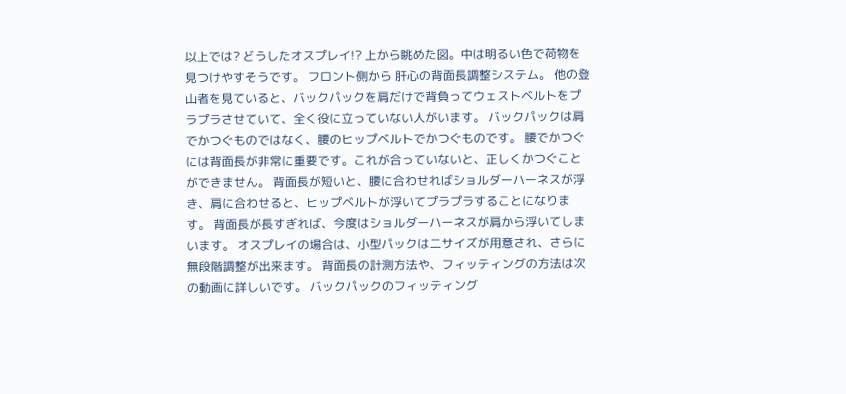以上では? どうしたオスプレイ!? 上から眺めた図。中は明るい色で荷物を見つけやすそうです。 フロント側から 肝心の背面長調整システム。 他の登山者を見ていると、バックパックを肩だけで背負ってウェストベルトをプラプラさせていて、全く役に立っていない人がいます。 バックパックは肩でかつぐものではなく、腰のヒップベルトでかつぐものです。 腰でかつぐには背面長が非常に重要です。これが合っていないと、正しくかつぐことができません。 背面長が短いと、腰に合わせればショルダーハーネスが浮き、肩に合わせると、ヒップベルトが浮いてプラプラすることになります。 背面長が長すぎれば、今度はショルダーハーネスが肩から浮いてしまいます。 オスプレイの場合は、小型パックは二サイズが用意され、さらに無段階調整が出来ます。 背面長の計測方法や、フィッティングの方法は次の動画に詳しいです。 バックパックのフィッティング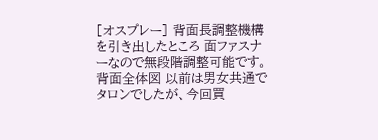[オスプレー] 背面長調整機構を引き出したところ 面ファスナーなので無段階調整可能です。 背面全体図 以前は男女共通でタロンでしたが、今回買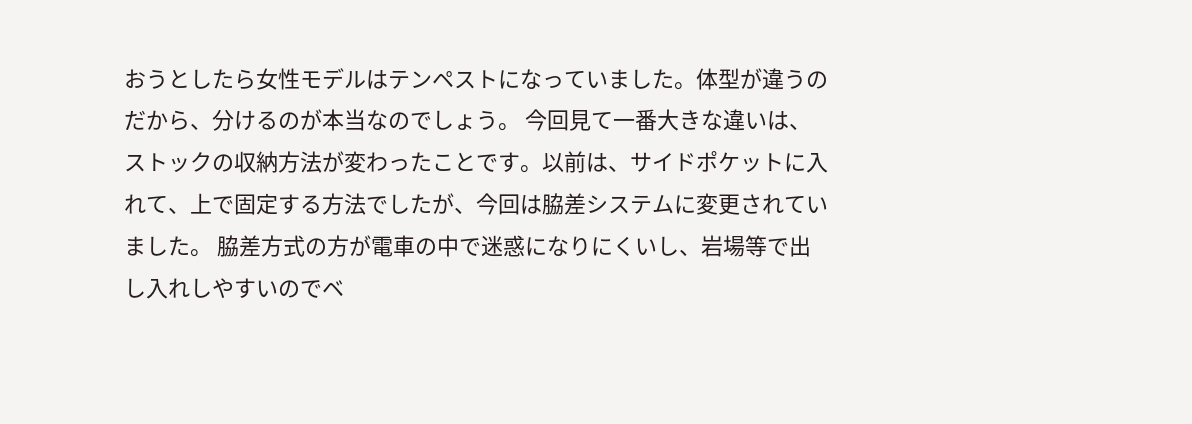おうとしたら女性モデルはテンペストになっていました。体型が違うのだから、分けるのが本当なのでしょう。 今回見て一番大きな違いは、ストックの収納方法が変わったことです。以前は、サイドポケットに入れて、上で固定する方法でしたが、今回は脇差システムに変更されていました。 脇差方式の方が電車の中で迷惑になりにくいし、岩場等で出し入れしやすいのでベ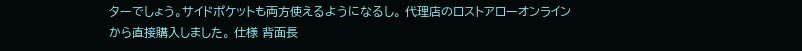ターでしょう。サイドポケットも両方使えるようになるし。 代理店のロストアローオンラインから直接購入しました。 仕様 背面長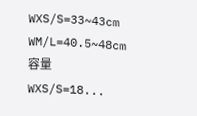WXS/S=33~43cm WM/L=40.5~48cm 容量 WXS/S=18...